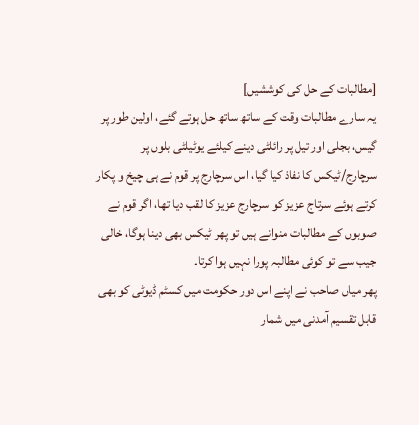[مطالبات کے حل کی کوششیں]
یہ سارے مطالبات وقت کے ساتھ ساتھ حل ہوتے گئے، اولین طور پر گیس، بجلی اور تیل پر رائلٹی دینے کیلئے یوٹیلٹی بلوں پر سرچارج/ٹیکس کا نفاذ کیا گیا، اس سرچارج پر قوم نے ہی چیخ و پکار کرتے ہوئے سرتاج عزیز کو سرچارج عزیز کا لقب دیا تھا، اگر قوم نے صوبوں کے مطالبات منوانے ہیں تو پھر ٹیکس بھی دینا ہوگا، خالی جیب سے تو کوئی مطالبہ پورا نہیں ہوا کرتا۔
پھر میاں صاحب نے اپنے اس دور حکومت میں کسٹم ڈیوٹی کو بھی قابل تقسیم آمدنی میں شمار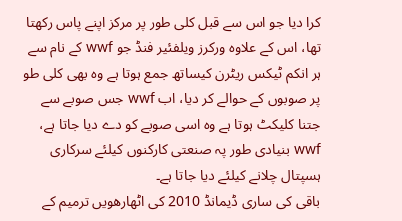کرا دیا جو اس سے قبل کلی طور پر مرکز اپنے پاس رکھتا تھا، اس کے علاوہ ورکرز ویلفئیر فنڈ جو wwf کے نام سے ہر انکم ٹیکس ریٹرن کیساتھ جمع ہوتا ہے وہ بھی کلی طو پر صوبوں کے حوالے کر دیا، اب wwf جس صوبے سے جتنا کلیکٹ ہوتا ہے وہ اسی صوبے کو دے دیا جاتا ہے، wwf بنیادی طور پہ صنعتی کارکنوں کیلئے سرکاری ہسپتال چلانے کیلئے دیا جاتا ہے۔
باقی کی ساری ڈیمانڈ 2010 کی اٹھارھویں ترمیم کے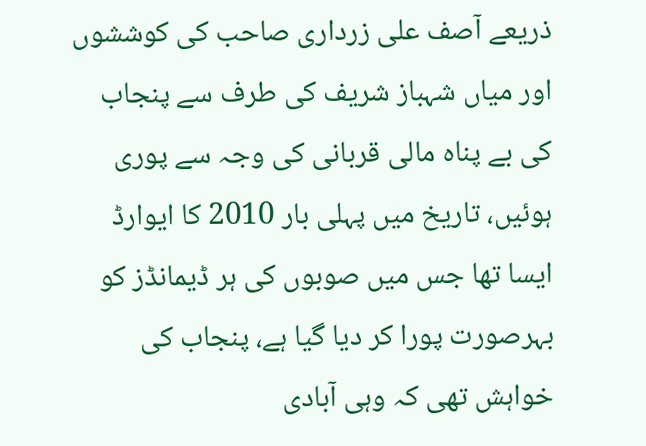ذریعے آصف علی زرداری صاحب کی کوششوں اور میاں شہباز شریف کی طرف سے پنجاب کی بے پناہ مالی قربانی کی وجہ سے پوری ہوئیں، تاریخ میں پہلی بار 2010 کا ایوارڈ ایسا تھا جس میں صوبوں کی ہر ڈیمانڈز کو بہرصورت پورا کر دیا گیا ہے، پنجاب کی خواہش تھی کہ وہی آبادی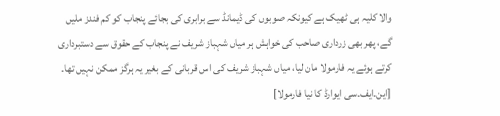والا کلیہ ہی ٹھیک ہے کیونکہ صوبوں کی ڈیمانڈ سے برابری کی بجائے پنجاب کو کم فندز ملیں گے، پھر بھی زرداری صاحب کی خواہش ہر میاں شہباز شریف نے پنجاب کے حقوق سے دستبرداری کرتے ہوئے یہ فارمولا مان لیا، میاں شہباز شریف کی اس قربانی کے بغیر یہ ہرگز ممکن نہیں تھا۔
[این۔ایف۔سی ایوارڈ کا نیا فارمولا]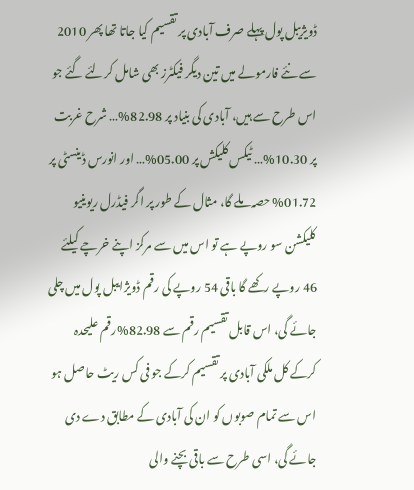ڈویژیبل پول پہلے صرف آبادی پر تقسیم کیا جاتا تھا پھر 2010 سے نئے فارمولے میں تین دیگر فیکٹرز بھی شامل کرلئے گئے جو اس طرح سے ہیں، آبادی کی بنیاد پر 82.98%… شرح غربت پر 10.30%… ٹیکس کلیکش پر 05.00%… اور انورس ڈینسٹی پر 01.72% حصہ ملے گا، مثال کے طور پر اگر فیڈرل ریوینیو کلیکشن سو روپے ہے تو اس میں سے مرکز اپنے خرچے کیلئے 46 روپے رکھے گا باقی 54 روپے کی رقم ڈویژایبل پول میں چلی جائے گی، اس قابل تقسیم رقم سے 82.98%رقم علیحدہ کرکے کل ملکی آبادی پر تقسیم کرکے جو فی کس ریٹ حاصل ہو اس سے تمام صوبوں کو ان کی آبادی کے مطابق دے دی جائے گی، اسی طرح سے باقی بچنے والی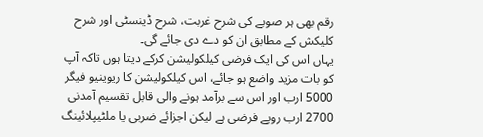رقم بھی ہر صوبے کی شرح غربت، شرح ڈینسٹی اور شرح کلیکش کے مطابق ان کو دے دی جائے گی۔
یہاں اس کی ایک فرضی کیلکولیشن کرکے دیتا ہوں تاکہ آپ کو بات مزید واضع ہو جائے، اس کیلکولیشن کا ریوینیو فیگر 5000 ارب اور اس سے برآمد ہونے والی قابل تقسیم آمدنی 2700 ارب روپے فرضی ہے لیکن اجزائے ضربی یا ملٹیپلائینگ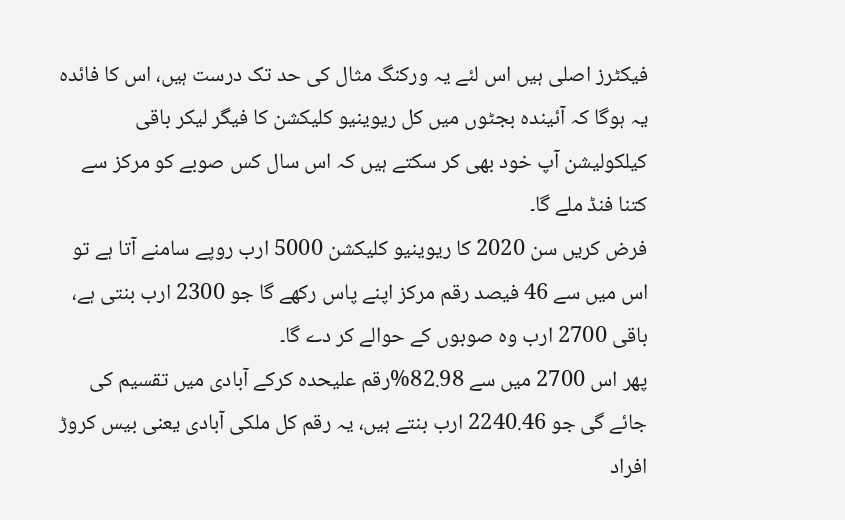فیکٹرز اصلی ہیں اس لئے یہ ورکنگ مثال کی حد تک درست ہیں، اس کا فائدہ یہ ہوگا کہ آئیندہ بجٹوں میں کل ریوینیو کلیکشن کا فیگر لیکر باقی کیلکولیشن آپ خود بھی کر سکتے ہیں کہ اس سال کس صوبے کو مرکز سے کتنا فنڈ ملے گا۔
فرض کریں سن 2020 کا ریوینیو کلیکشن 5000 ارب روپے سامنے آتا ہے تو اس میں سے 46 فیصد رقم مرکز اپنے پاس رکھے گا جو 2300 ارب بنتی ہے، باقی 2700 ارب وہ صوبوں کے حوالے کر دے گا۔
پھر اس 2700 میں سے 82.98%رقم علیحدہ کرکے آبادی میں تقسیم کی جائے گی جو 2240.46 ارب بنتے ہیں، یہ رقم کل ملکی آبادی یعنی بیس کروڑ افراد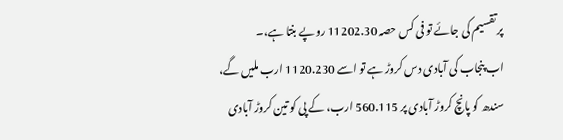پر تقسیم کی جائے تو فی کس حصہ 11202.30 روپے بنتا ہے،۔
اب پنجاب کی آبادی دس کروڑ ہے تو اسے 1120.230 ارب ملیں گے، سندھ کو پانچ کروڑ آبادی پر 560.115 ارب، کے پی کو تین کروڑ آبادی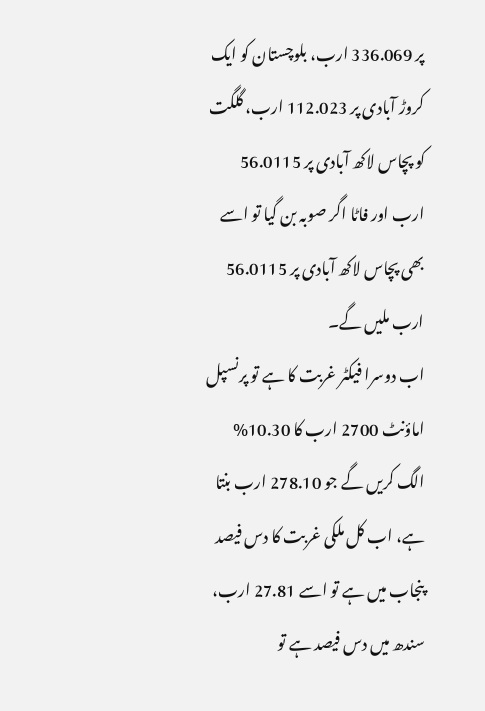پر 336.069 ارب، بلوچستان کو ایک کروڑ آبادی پر 112.023 ارب، گلگت کو پچاس لاکھ آبادی پر 56.0115 ارب اور فاٹا اگر صوبہ بن گیا تو اسے بھی پچاس لاکھ آبادی پر 56.0115 ارب ملیں گے۔
اب دوسرا فیکٹر غربت کا ہے تو پرنسپل اماؤنٹ 2700 ارب کا 10.30% الگ کریں گے جو 278.10 ارب بنتا ہے، اب کل ملکی غربت کا دس فیصد پنجاب میں ہے تو اسے 27.81 ارب، سندھ میں دس فیصد ہے تو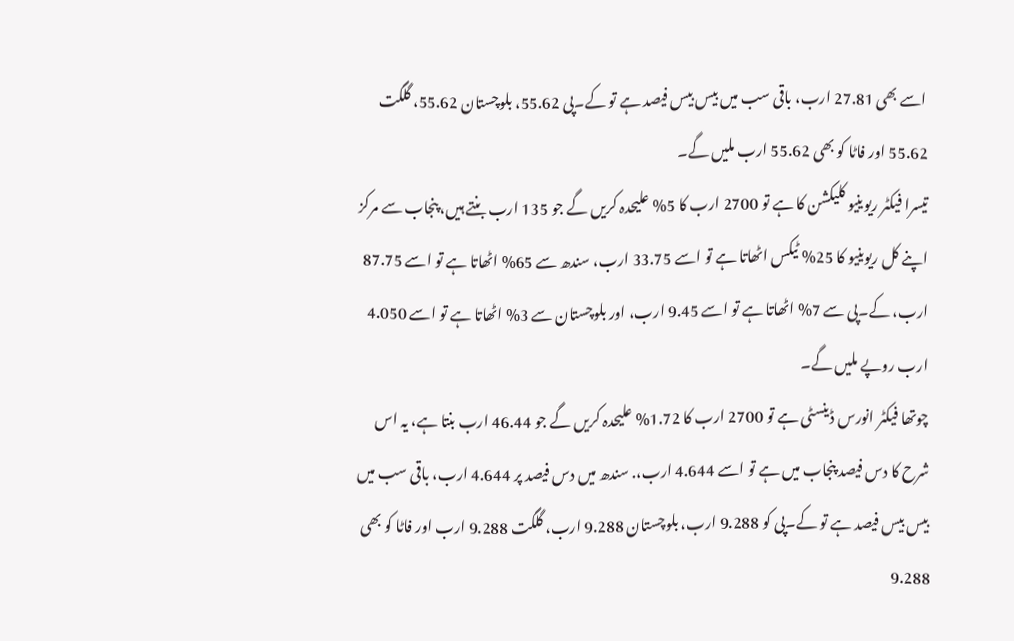اسے بھی 27.81 ارب، باقی سب میں بیس بیس فیصد ہے تو کے۔پی 55.62، بلوچستان 55.62، گلگت 55.62 اور فاٹا کو بھی 55.62 ارب ملیں گے۔
تیسرا فیکٹر ریوینیو کلیکشن کا ہے تو 2700 ارب کا 5% علیحدہ کریں گے جو 135 ارب بنتے ہیں، پنجاب سے مرکز اپنے کل ریوینیو کا 25% ٹیکس اٹھاتا ہے تو اسے 33.75 ارب، سندھ سے 65% اٹھاتا ہے تو اسے 87.75 ارب، کے۔پی سے 7% اٹھاتا ہے تو اسے 9.45 ارب، اور بلوچستان سے 3% اٹھاتا ہے تو اسے 4.050 ارب روپے ملیں گے۔
چوتھا فیکٹر انورس ڈینسٹی ہے تو 2700 ارب کا 1.72% علیحدہ کریں گے جو 46.44 ارب بنتا ہے، یہ اس شرح کا دس فیصد پنجاب میں ہے تو اسے 4.644 ارب،. سندھ میں دس فیصد پر 4.644 ارب، باقی سب میں بیس بیس فیصد ہے تو کے۔پی کو 9.288 ارب، بلوچستان 9.288 ارب، گلگت 9.288 ارب اور فاٹا کو بھی 9.288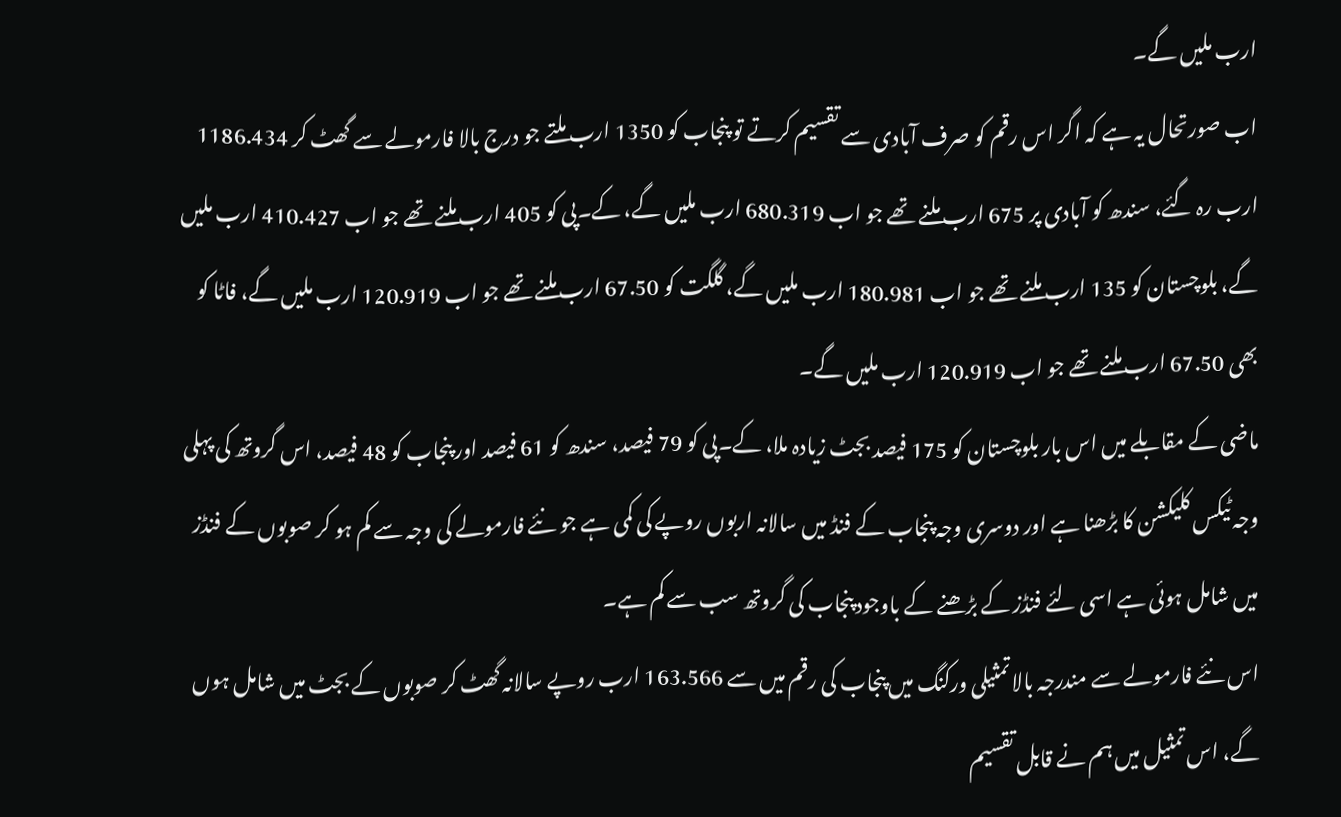ارب ملیں گے۔
اب صورتحال یہ ہے کہ اگر اس رقم کو صرف آبادی سے تقسیم کرتے تو پنجاب کو 1350 ارب ملتے جو درج بالا فارمولے سے گھٹ کر 1186.434 ارب رہ گئے، سندھ کو آبادی پر 675 ارب ملنے تھے جو اب 680.319 ارب ملیں گے، کے۔پی کو 405 ارب ملنے تھے جو اب 410.427 ارب ملیں گے، بلوچستان کو 135 ارب ملنے تھے جو اب 180.981 ارب ملیں گے، گلگت کو 67.50 ارب ملنے تھے جو اب 120.919 ارب ملیں گے، فاٹا کو بھی 67.50 ارب ملنے تھے جو اب 120.919 ارب ملیں گے۔
ماضی کے مقابلے میں اس بار بلوچستان کو 175 فیصد بجٹ زیادہ ملا، کے۔پی کو 79 فیصد، سندھ کو 61 فیصد اور پنجاب کو 48 فیصد، اس گروتھ کی پہلی وجہ ٹیکس کلیکشن کا بڑھنا ہے اور دوسری وجہ پنجاب کے فنڈ میں سالانہ اربوں روپے کی کمی ہے جو نئے فارمولے کی وجہ سے کم ہو کر صوبوں کے فنڈز میں شامل ہوئی ہے اسی لئے فنڈز کے بڑھنے کے باوجود پنجاب کی گروتھ سب سے کم ہے۔
اس نئے فارمولے سے مندرجہ بالا تمثیلی ورکنگ میں پنجاب کی رقم میں سے 163.566 ارب روپے سالانہ گھٹ کر صوبوں کے بجٹ میں شامل ہوں گے، اس تمثیل میں ہم نے قابل تقسیم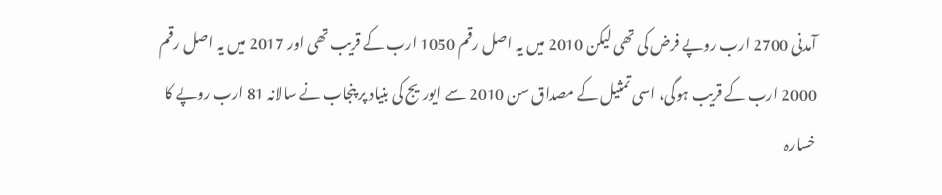آمدنی 2700 ارب روپے فرض کی تھی لیکن 2010 میں یہ اصل رقم 1050 ارب کے قریب تھی اور 2017 میں یہ اصل رقم 2000 ارب کے قریب ہوگی، اسی تمثیل کے مصداق سن 2010 سے ایوریج کی بنیاد پر پنجاب نے سالانہ 81 ارب روپے کا خسارہ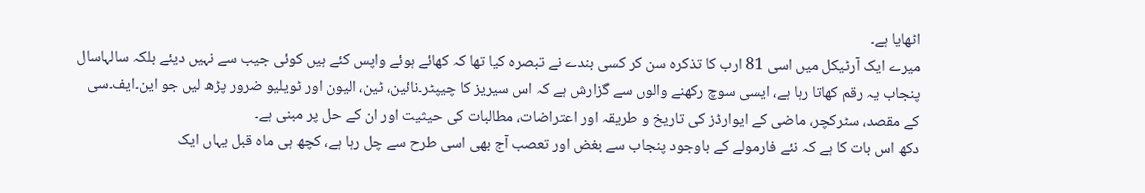اٹھایا ہے۔
میرے ایک آرٹیکل میں اسی 81 ارب کا تذکرہ سن کر کسی بندے نے تبصرہ کیا تھا کہ کھائے ہوئے واپس کئے ہیں کوئی جیب سے نہیں دیئے بلکہ سالہاسال پنجاب یہ رقم کھاتا رہا ہے، ایسی سوچ رکھنے والوں سے گزارش ہے کہ اس سیریز کا چیپٹر۔نائین، ٹین، الیون اور ٹویلیو ضرور پڑھ لیں جو این۔ایف۔سی کے مقصد، سٹرکچر، ماضی کے ایوارڈز کی تاریخ و طریقہ اور اعتراضات، مطالبات کی حیثیت اور ان کے حل پر مبنی ہے۔
دکھ اس بات کا ہے کہ نئے فارمولے کے باوجود پنجاب سے بغض اور تعصب آج بھی اسی طرح سے چل رہا ہے، کچھ ہی ماہ قبل یہاں ایک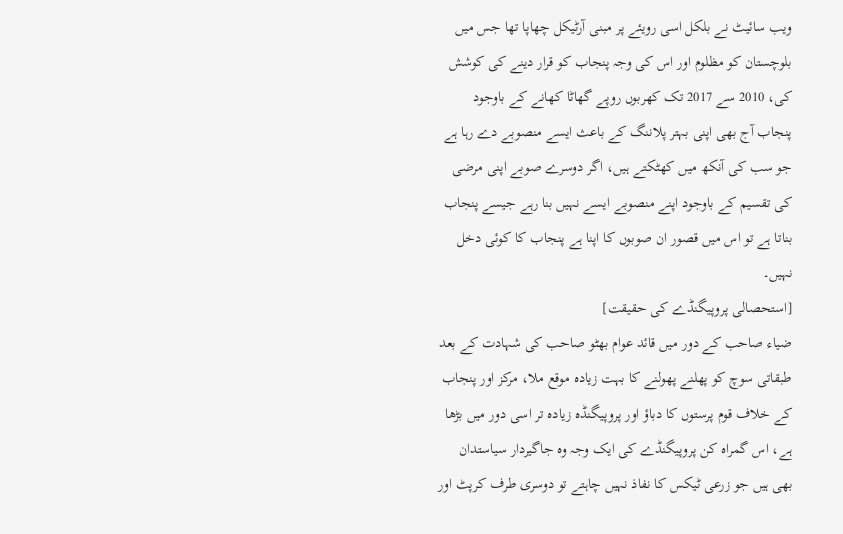ویب سائیٹ نے بلکل اسی رویئے پر مبنی آرٹیکل چھاپا تھا جس میں بلوچستان کو مظلوم اور اس کی وجہ پنجاب کو قرار دینے کی کوشش کی، 2010 سے 2017 تک کھربوں روپے گھاٹا کھانے کے باوجود پنجاب آج بھی اپنی بہتر پلاننگ کے باعث ایسے منصوبے دے رہا ہے جو سب کی آنکھ میں کھٹکتے ہیں، اگر دوسرے صوبے اپنی مرضی کی تقسیم کے باوجود اپنے منصوبے ایسے نہیں بنا رہے جیسے پنجاب بناتا ہے تو اس میں قصور ان صوبوں کا اپنا ہے پنجاب کا کوئی دخل نہیں۔
[استحصالی پروپیگنڈے کی حقیقت]
ضیاء صاحب کے دور میں قائد عوام بھٹو صاحب کی شہادت کے بعد طبقاتی سوچ کو پھلنے پھولنے کا بہت زیادہ موقع ملا، مرکز اور پنجاب کے خلاف قوم پرستوں کا دباؤ اور پروپیگنڈہ زیادہ تر اسی دور میں بڑھا ہے، اس گمراہ کن پروپیگنڈے کی ایک وجہ وہ جاگیردار سیاستدان بھی ہیں جو زرعی ٹیکس کا نفاذ نہیں چاہتے تو دوسری طرف کرپٹ اور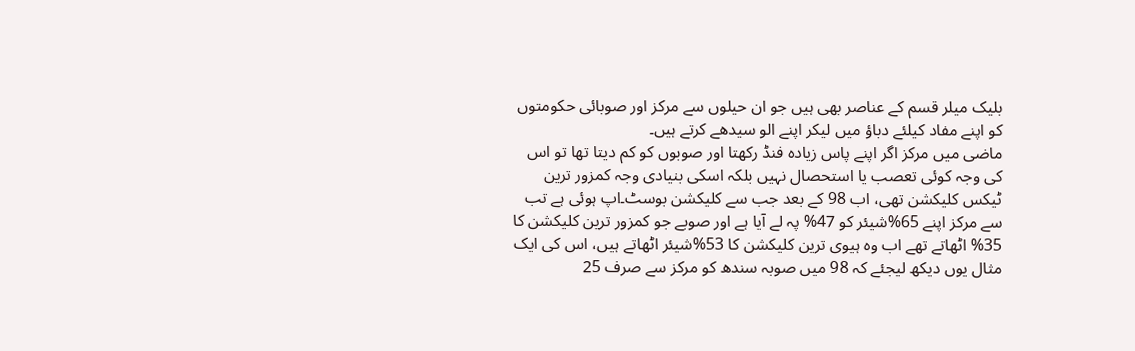بلیک میلر قسم کے عناصر بھی ہیں جو ان حیلوں سے مرکز اور صوبائی حکومتوں کو اپنے مفاد کیلئے دباؤ میں لیکر اپنے الو سیدھے کرتے ہیں۔
ماضی میں مرکز اگر اپنے پاس زیادہ فنڈ رکھتا اور صوبوں کو کم دیتا تھا تو اس کی وجہ کوئی تعصب یا استحصال نہیں بلکہ اسکی بنیادی وجہ کمزور ترین ٹیکس کلیکشن تھی، اب 98 کے بعد جب سے کلیکشن بوسٹ۔اپ ہوئی ہے تب سے مرکز اپنے 65%شیئر کو 47% پہ لے آیا ہے اور صوبے جو کمزور ترین کلیکشن کا 35% اٹھاتے تھے اب وہ ہیوی ترین کلیکشن کا 53%شیئر اٹھاتے ہیں، اس کی ایک مثال یوں دیکھ لیجئے کہ 98 میں صوبہ سندھ کو مرکز سے صرف 25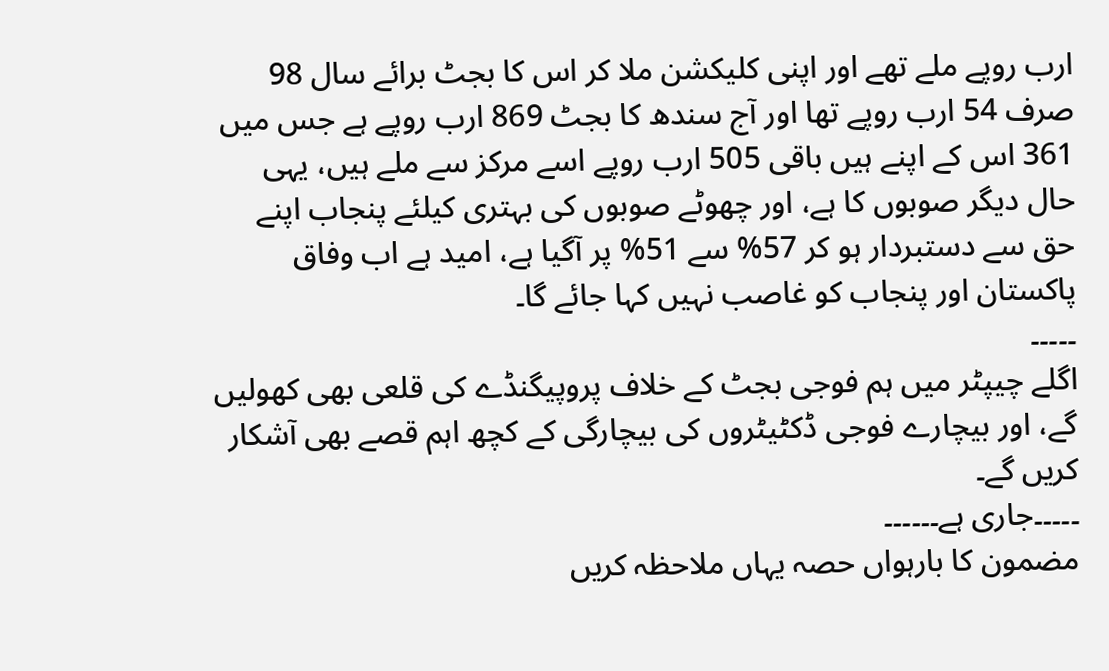ارب روپے ملے تھے اور اپنی کلیکشن ملا کر اس کا بجٹ برائے سال 98 صرف 54 ارب روپے تھا اور آج سندھ کا بجٹ 869 ارب روپے ہے جس میں 361 اس کے اپنے ہیں باقی 505 ارب روپے اسے مرکز سے ملے ہیں، یہی حال دیگر صوبوں کا ہے، اور چھوٹے صوبوں کی بہتری کیلئے پنجاب اپنے حق سے دستبردار ہو کر 57% سے 51% پر آگیا ہے، امید ہے اب وفاق پاکستان اور پنجاب کو غاصب نہیں کہا جائے گا۔
۔۔۔۔۔
اگلے چیپٹر میں ہم فوجی بجٹ کے خلاف پروپیگنڈے کی قلعی بھی کھولیں گے، اور بیچارے فوجی ڈکٹیٹروں کی بیچارگی کے کچھ اہم قصے بھی آشکار کریں گے۔
۔۔۔۔۔جاری ہے۔۔۔۔۔۔
مضمون کا بارہواں حصہ یہاں ملاحظہ کریں